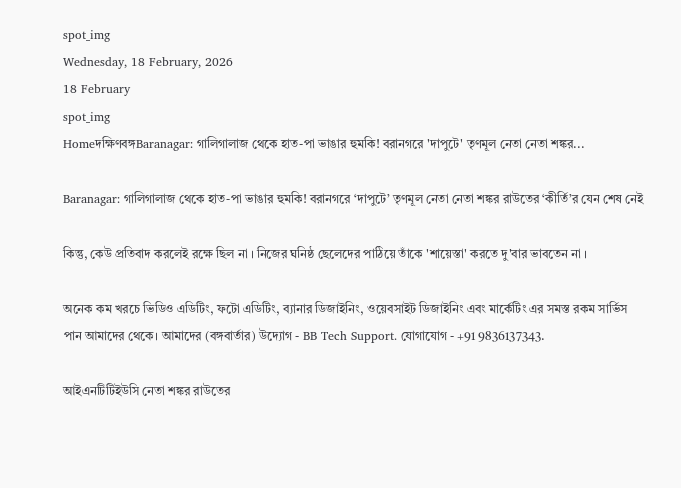spot_img
Wednesday, 18 February, 2026
18 February
spot_img
Homeদক্ষিণবঙ্গBaranagar: গালিগালাজ থেকে হাত-পা ভাঙার হুমকি! বরানগরে 'দাপুটে' তৃণমূল নেতা নেতা শঙ্কর...

Baranagar: গালিগালাজ থেকে হাত-পা ভাঙার হুমকি! বরানগরে ‘দাপুটে’ তৃণমূল নেতা নেতা শঙ্কর রাউতের ‘কীর্তি’র যেন শেষ নেই

কিন্তু, কেউ প্রতিবাদ করলেই রক্ষে ছিল না । নিজের ঘনিষ্ঠ ছেলেদের পাঠিয়ে তাঁকে 'শায়েস্তা' করতে দু'বার ভাবতেন না ।

অনেক কম খরচে ভিডিও এডিটিং, ফটো এডিটিং, ব্যানার ডিজাইনিং, ওয়েবসাইট ডিজাইনিং এবং মার্কেটিং এর সমস্ত রকম সার্ভিস পান আমাদের থেকে। আমাদের (বঙ্গবার্তার) উদ্যোগ - BB Tech Support. যোগাযোগ - +91 9836137343.

আইএনটিটিইউসি নেতা শঙ্কর রাউতের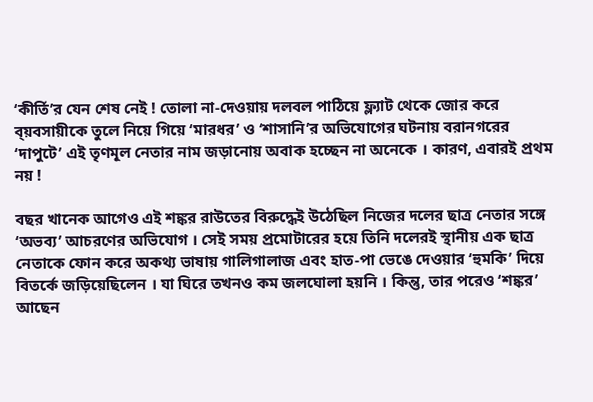‘কীর্তি’র যেন শেষ নেই ! তোলা না-দেওয়ায় দলবল পাঠিয়ে ফ্ল্যাট থেকে জোর করে ব্য়বসায়ীকে তুলে নিয়ে গিয়ে ‘মারধর’ ও ‘শাসানি’র অভিযোগের ঘটনায় বরানগরের ‘দাপুটে’ এই তৃণমূল নেতার নাম জড়ানোয় অবাক হচ্ছেন না অনেকে । কারণ, এবারই প্রথম নয় !

বছর খানেক আগেও এই শঙ্কর রাউতের বিরুদ্ধেই উঠেছিল নিজের দলের ছাত্র নেতার সঙ্গে ‘অভব্য’ আচরণের অভিযোগ । সেই সময় প্রমোটারের হয়ে তিনি দলেরই স্থানীয় এক ছাত্র নেতাকে ফোন করে অকথ্য ভাষায় গালিগালাজ এবং হাত-পা ভেঙে দেওয়ার ‘হুমকি’ দিয়ে বিতর্কে জড়িয়েছিলেন । যা ঘিরে তখনও কম জলঘোলা হয়নি । কিন্তু, তার পরেও ‘শঙ্কর’ আছেন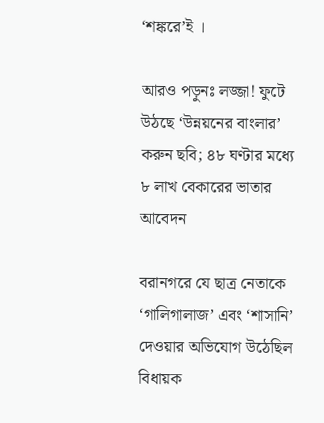‘শঙ্করে’ই ।

আরও পড়ুনঃ লজ্জা! ফুটে উঠছে ‘উন্নয়নের বাংলার’ করুন ছবি; ৪৮ ঘণ্টার মধ্যে ৮ লাখ বেকারের ভাতার আবেদন

বরানগরে যে ছাত্র নেতাকে ‘গালিগালাজ’ এবং ‘শাসানি’ দেওয়ার অভিযোগ উঠেছিল বিধায়ক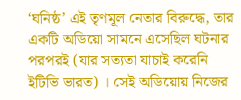‘ঘনিষ্ঠ’ এই তৃণমূল নেতার বিরুদ্ধে, তার একটি অডিয়ো সামনে এসেছিল ঘটনার পরপরই (যার সত‍্যতা যাচাই করেনি ইটিভি ভারত) । সেই অডিয়োয় নিজের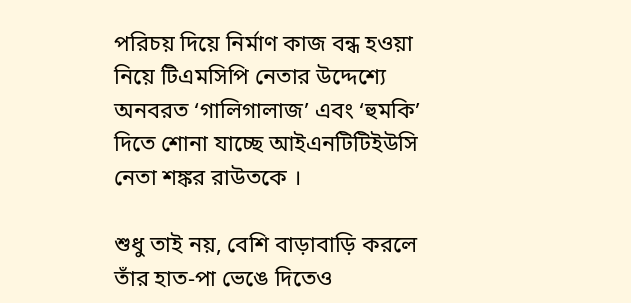পরিচয় দিয়ে নির্মাণ কাজ বন্ধ হওয়া নিয়ে টিএমসিপি নেতার উদ্দেশ্যে অনবরত ‘গালিগালাজ’ এবং ‘হুমকি’ দিতে শোনা যাচ্ছে আইএনটিটিইউসি নেতা শঙ্কর রাউতকে ।

শুধু তাই নয়, বেশি বাড়াবাড়ি করলে তাঁর হাত-পা ভেঙে দিতেও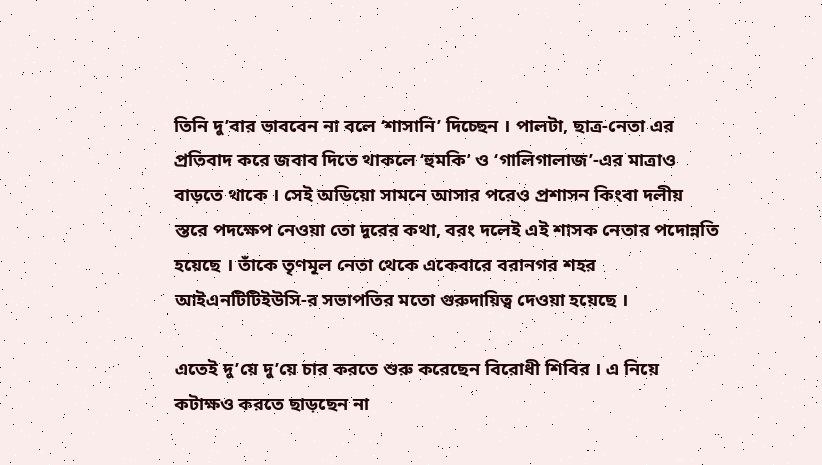তিনি দু’বার ভাববেন না বলে ‘শাসানি’ দিচ্ছেন । পালটা, ছাত্র-নেতা এর প্রতিবাদ করে জবাব দিতে থাকলে ‘হুমকি’ ও ‘গালিগালাজ’-এর মাত্রাও বাড়তে থাকে । সেই অডিয়ো সামনে আসার পরেও প্রশাসন কিংবা দলীয় স্তরে পদক্ষেপ নেওয়া তো দূরের কথা, বরং দলেই এই শাসক নেতার পদোন্নতি হয়েছে । তাঁকে তৃণমূল নেতা থেকে একেবারে বরানগর শহর আইএনটিটিইউসি-র সভাপতির মতো গুরুদায়িত্ব দেওয়া হয়েছে ।

এতেই দু’য়ে দু’য়ে চার করতে শুরু করেছেন বিরোধী শিবির । এ নিয়ে কটাক্ষও করতে ছাড়ছেন না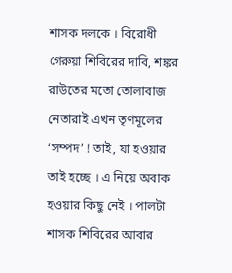শাসক দলকে । বিরোধী গেরুয়া শিবিরের দাবি, শঙ্কর রাউতের মতো তোলাবাজ নেতারাই এখন তৃণমূলের ‘সম্পদ’ ! তাই, যা হওয়ার তাই হচ্ছে । এ নিয়ে অবাক হওয়ার কিছু নেই । পালটা শাসক শিবিরের আবার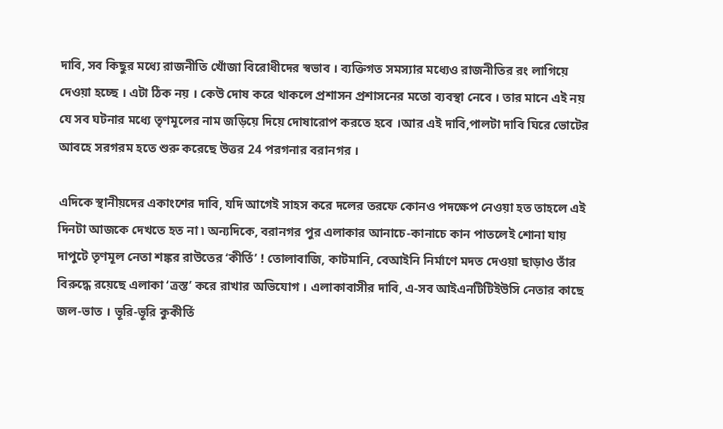দাবি, সব কিছুর মধ্যে রাজনীতি খোঁজা বিরোধীদের স্বভাব । ব‍্যক্তিগত সমস্যার মধ্যেও রাজনীতির রং লাগিয়ে দেওয়া হচ্ছে । এটা ঠিক নয় । কেউ দোষ করে থাকলে প্রশাসন প্রশাসনের মতো ব্যবস্থা নেবে । তার মানে এই নয় যে সব ঘটনার মধ্যে তৃণমূলের নাম জড়িয়ে দিয়ে দোষারোপ করতে হবে ।আর এই দাবি,পালটা দাবি ঘিরে ভোটের আবহে সরগরম হতে শুরু করেছে উত্তর 24 পরগনার বরানগর ।

এদিকে স্থানীয়দের একাংশের দাবি, যদি আগেই সাহস করে দলের তরফে কোনও পদক্ষেপ নেওয়া হত তাহলে এই দিনটা আজকে দেখতে হত না ৷ অন‍্যদিকে, বরানগর পুর এলাকার আনাচে-কানাচে কান পাতলেই শোনা যায় দাপুটে তৃণমূল নেতা শঙ্কর রাউতের ‘কীর্তি’ ! তোলাবাজি, কাটমানি, বেআইনি নির্মাণে মদত দেওয়া ছাড়াও তাঁর বিরুদ্ধে রয়েছে এলাকা ‘ত্রস্ত’ করে রাখার অভিযোগ । এলাকাবাসীর দাবি, এ-সব আইএনটিটিইউসি নেতার কাছে জল-ভাত । ভূরি-ভূরি কুকীর্তি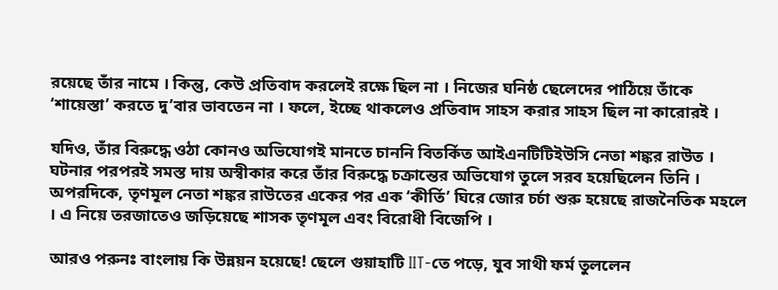রয়েছে তাঁর নামে । কিন্তু, কেউ প্রতিবাদ করলেই রক্ষে ছিল না । নিজের ঘনিষ্ঠ ছেলেদের পাঠিয়ে তাঁকে ‘শায়েস্তা’ করতে দু’বার ভাবতেন না । ফলে, ইচ্ছে থাকলেও প্রতিবাদ সাহস করার সাহস ছিল না কারোরই ।

যদিও, তাঁর বিরুদ্ধে ওঠা কোনও অভিযোগই মানতে চাননি বিতর্কিত আইএনটিটিইউসি নেতা শঙ্কর রাউত । ঘটনার পরপরই সমস্ত দায় অস্বীকার করে তাঁর বিরুদ্ধে চক্রান্তের অভিযোগ তুলে সরব হয়েছিলেন তিনি । অপরদিকে, তৃণমূল নেতা শঙ্কর রাউতের একের পর এক ‘কীর্তি’ ঘিরে জোর চর্চা শুরু হয়েছে রাজনৈতিক মহলে । এ নিয়ে তরজাতেও জড়িয়েছে শাসক তৃণমূল এবং বিরোধী বিজেপি ।

আরও পরুনঃ বাংলায় কি উন্নয়ন হয়েছে! ছেলে গুয়াহাটি IIT-তে পড়ে, যুব সাথী ফর্ম তুললেন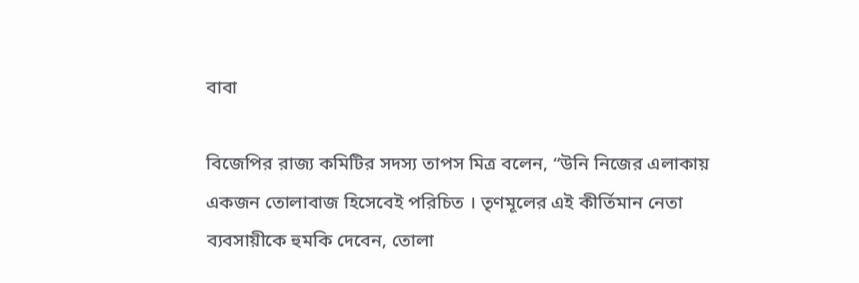বাবা

বিজেপির রাজ‍্য কমিটির সদস্য তাপস মিত্র বলেন, “উনি নিজের এলাকায় একজন তোলাবাজ হিসেবেই পরিচিত । তৃণমূলের এই কীর্তিমান নেতা ব্যবসায়ীকে হুমকি দেবেন, তোলা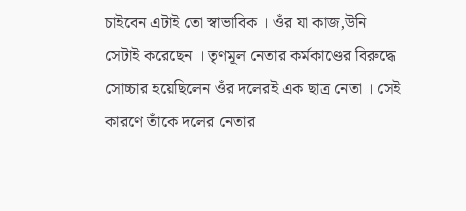চাইবেন এটাই তো স্বাভাবিক । ওঁর যা কাজ,উনি সেটাই করেছেন । তৃণমূল নেতার কর্মকাণ্ডের বিরুদ্ধে সোচ্চার হয়েছিলেন ওঁর দলেরই এক ছাত্র নেতা । সেই কারণে তাঁকে দলের নেতার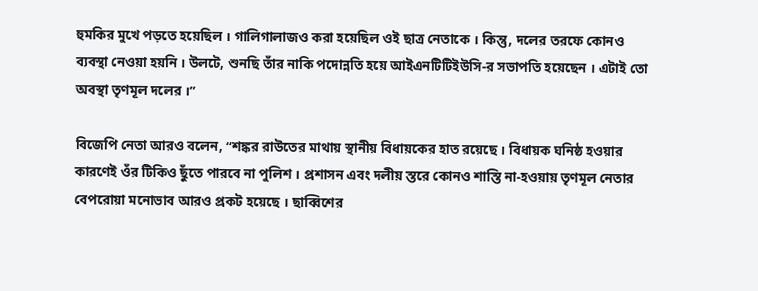হুমকির মুখে পড়তে হয়েছিল । গালিগালাজও করা হয়েছিল ওই ছাত্র নেতাকে । কিন্তু, দলের তরফে কোনও ব্যবস্থা নেওয়া হয়নি । উলটে, শুনছি তাঁর নাকি পদোন্নতি হয়ে আইএনটিটিইউসি-র সভাপতি হয়েছেন । এটাই তো অবস্থা তৃণমূল দলের ।”

বিজেপি নেতা আরও বলেন, “শঙ্কর রাউতের মাথায় স্থানীয় বিধায়কের হাত রয়েছে । বিধায়ক ঘনিষ্ঠ হওয়ার কারণেই ওঁর টিকিও ছুঁতে পারবে না পুলিশ । প্রশাসন এবং দলীয় স্তরে কোনও শাস্তি না-হওয়ায় তৃণমূল নেতার বেপরোয়া মনোভাব আরও প্রকট হয়েছে । ছাব্বিশের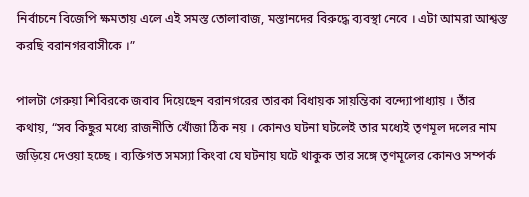নির্বাচনে বিজেপি ক্ষমতায় এলে এই সমস্ত তোলাবাজ, মস্তানদের বিরুদ্ধে ব্যবস্থা নেবে । এটা আমরা আশ্বস্ত করছি বরানগরবাসীকে ।”

পালটা গেরুয়া শিবিরকে জবাব দিয়েছেন বরানগরের তারকা বিধায়ক সায়ন্তিকা বন্দ্যোপাধ্যায় । তাঁর কথায়, “সব কিছুর মধ্যে রাজনীতি খোঁজা ঠিক নয় । কোনও ঘটনা ঘটলেই তার মধ্যেই তৃণমূল দলের নাম জড়িয়ে দেওয়া হচ্ছে । ব‍্যক্তিগত সমস্যা কিংবা যে ঘটনায় ঘটে থাকুক তার সঙ্গে তৃণমূলের কোনও সম্পর্ক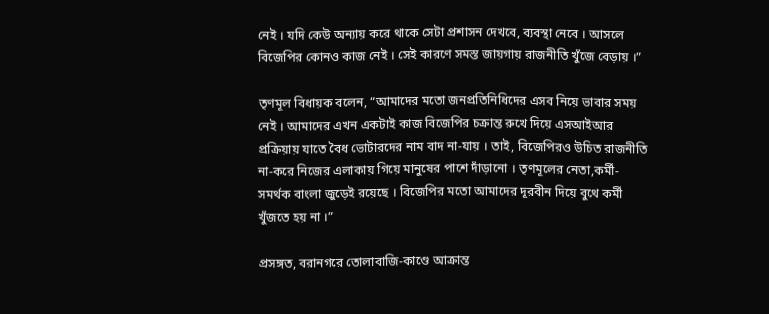নেই । যদি কেউ অন‍্যায় করে থাকে সেটা প্রশাসন দেখবে, ব্যবস্থা নেবে । আসলে বিজেপির কোনও কাজ নেই । সেই কারণে সমস্ত জায়গায় রাজনীতি খুঁজে বেড়ায় ।”

তৃণমূল বিধায়ক বলেন, “আমাদের মতো জনপ্রতিনিধিদের এসব নিয়ে ভাবার সময় নেই । আমাদের এখন একটাই কাজ বিজেপির চক্রান্ত রুখে দিয়ে এসআইআর প্রক্রিয়ায় যাতে বৈধ ভোটারদের নাম বাদ না-যায় । তাই, বিজেপিরও উচিত রাজনীতি না-করে নিজের এলাকায় গিয়ে মানুষের পাশে দাঁড়ানো । তৃণমূলের নেতা,কর্মী-সমর্থক বাংলা জুড়েই রয়েছে । বিজেপির মতো আমাদের দূরবীন দিয়ে বুথে কর্মী খুঁজতে হয় না ।”

প্রসঙ্গত, বরানগরে তোলাবাজি-কাণ্ডে আক্রান্ত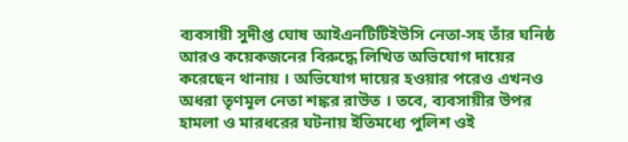ব‍্যবসায়ী সুদীপ্ত ঘোষ আইএনটিটিইউসি নেতা-সহ তাঁর ঘনিষ্ঠ আরও কয়েকজনের বিরুদ্ধে লিখিত অভিযোগ দায়ের করেছেন থানায় । অভিযোগ দায়ের হওয়ার পরেও এখনও অধরা তৃণমূল নেতা শঙ্কর রাউত । তবে, ব‍্যবসায়ীর উপর হামলা ও মারধরের ঘটনায় ইতিমধ্যে পুলিশ ওই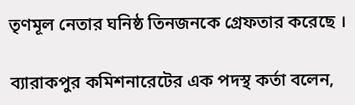তৃণমূল নেতার ঘনিষ্ঠ তিনজনকে গ্রেফতার করেছে ।

ব‍্যারাকপুর কমিশনারেটের এক পদস্থ কর্তা বলেন,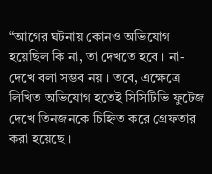“আগের ঘটনায় কোনও অভিযোগ হয়েছিল কি না, তা দেখতে হবে । না-দেখে বলা সম্ভব নয় । তবে, এক্ষেত্রে লিখিত অভিযোগ হতেই সিসিটিভি ফুটেজ দেখে তিনজনকে চিহ্নিত করে গ্রেফতার করা হয়েছে ।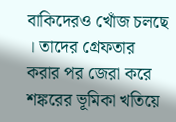বাকিদেরও খোঁজ চলছে । তাদের গ্রেফতার করার পর জেরা করে শঙ্করের ভূমিকা খতিয়ে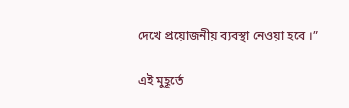দেখে প্রয়োজনীয় ব্যবস্থা নেওয়া হবে ।”

এই মুহূর্তে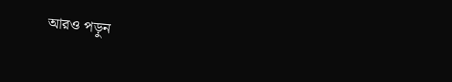আরও পড়ুন